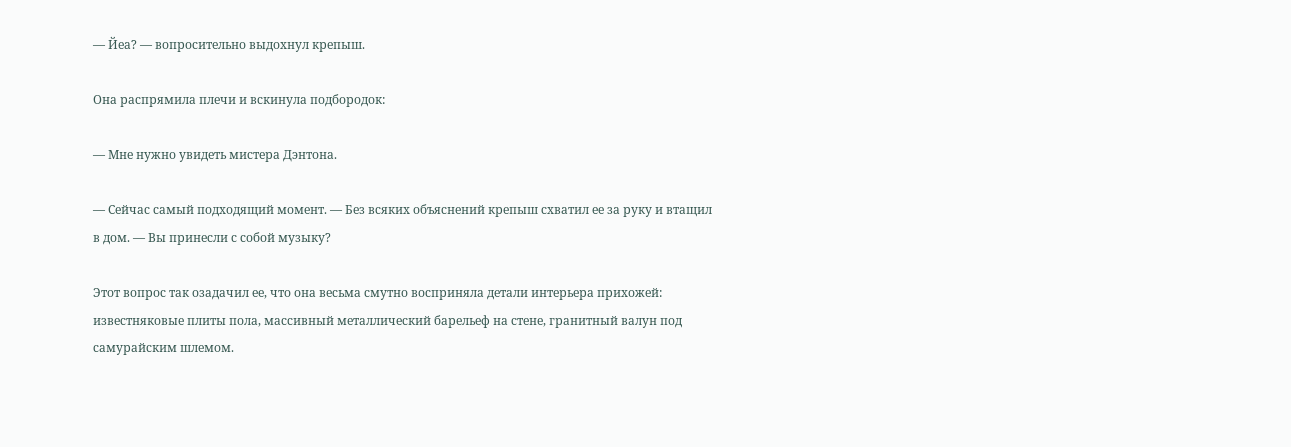— Йеа? — вопросительно выдохнул крепыш.

Она распрямила плечи и вскинула подбородок:

— Мне нужно увидеть мистера Дэнтона.

— Сейчас самый подходящий момент. — Без всяких объяснений крепыш схватил ее за руку и втащил в дом. — Вы принесли с собой музыку?

Этот вопрос так озадачил ее, что она весьма смутно восприняла детали интерьера прихожей: известняковые плиты пола, массивный металлический барельеф на стене, гранитный валун под самурайским шлемом.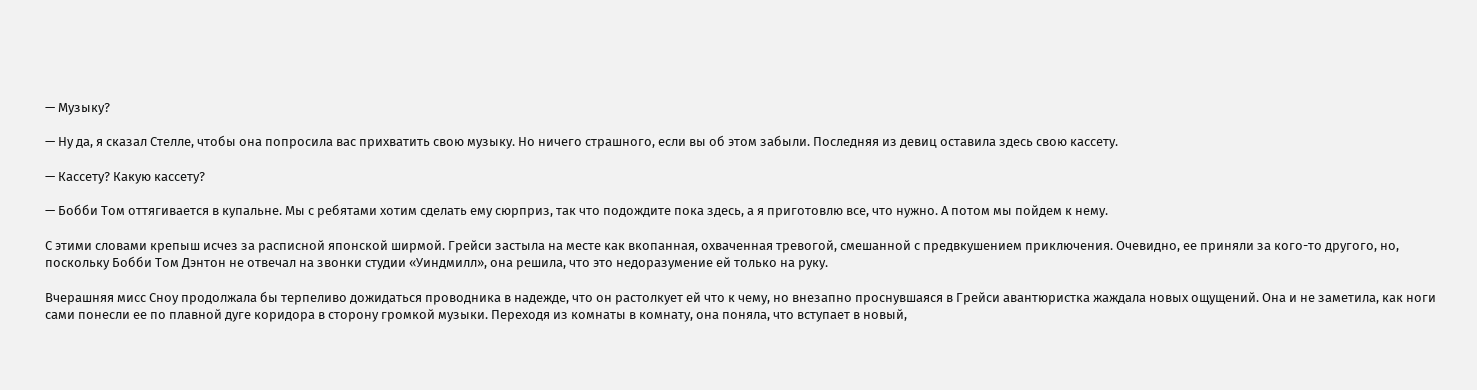— Музыку?

— Ну да, я сказал Стелле, чтобы она попросила вас прихватить свою музыку. Но ничего страшного, если вы об этом забыли. Последняя из девиц оставила здесь свою кассету.

— Кассету? Какую кассету?

— Бобби Том оттягивается в купальне. Мы с ребятами хотим сделать ему сюрприз, так что подождите пока здесь, а я приготовлю все, что нужно. А потом мы пойдем к нему.

С этими словами крепыш исчез за расписной японской ширмой. Грейси застыла на месте как вкопанная, охваченная тревогой, смешанной с предвкушением приключения. Очевидно, ее приняли за кого-то другого, но, поскольку Бобби Том Дэнтон не отвечал на звонки студии «Уиндмилл», она решила, что это недоразумение ей только на руку.

Вчерашняя мисс Сноу продолжала бы терпеливо дожидаться проводника в надежде, что он растолкует ей что к чему, но внезапно проснувшаяся в Грейси авантюристка жаждала новых ощущений. Она и не заметила, как ноги сами понесли ее по плавной дуге коридора в сторону громкой музыки. Переходя из комнаты в комнату, она поняла, что вступает в новый,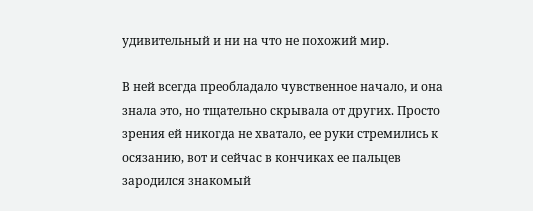удивительный и ни на что не похожий мир.

В ней всегда преобладало чувственное начало, и она знала это, но тщательно скрывала от других. Просто зрения ей никогда не хватало, ее руки стремились к осязанию, вот и сейчас в кончиках ее пальцев зародился знакомый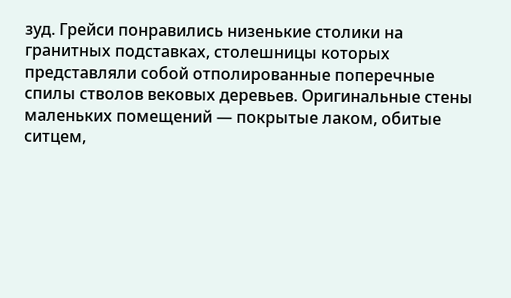зуд. Грейси понравились низенькие столики на гранитных подставках, столешницы которых представляли собой отполированные поперечные спилы стволов вековых деревьев. Оригинальные стены маленьких помещений — покрытые лаком, обитые ситцем,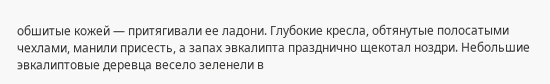обшитые кожей — притягивали ее ладони. Глубокие кресла, обтянутые полосатыми чехлами, манили присесть, а запах эвкалипта празднично щекотал ноздри. Небольшие эвкалиптовые деревца весело зеленели в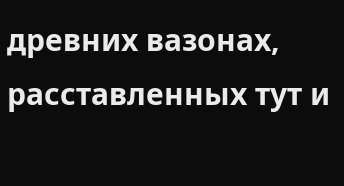древних вазонах, расставленных тут и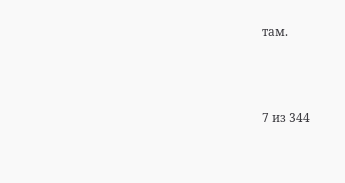там.



7 из 344